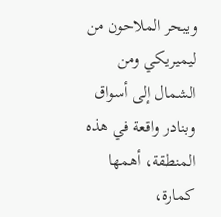ويبحر الملاحون من ليميريكي ومن الشمال إلى أسواق وبنادر واقعة في هذه المنطقة، أهمها كمارة،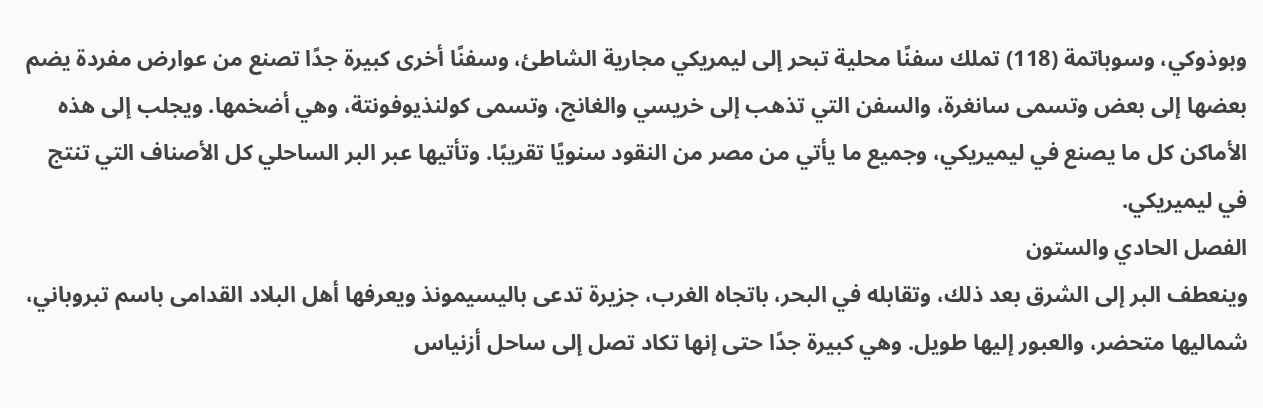وبوذوكي، وسوباتمة (118) تملك سفنًا محلية تبحر إلى ليمريكي مجارية الشاطئ، وسفنًا أخرى كبيرة جدًا تصنع من عوارض مفردة يضم بعضها إلى بعض وتسمى سانغرة، والسفن التي تذهب إلى خريسي والغانج، وتسمى كولنذيوفونتة، وهي أضخمها. ويجلب إلى هذه الأماكن كل ما يصنع في ليميريكي، وجميع ما يأتي من مصر من النقود سنويًا تقريبًا. وتأتيها عبر البر الساحلي كل الأصناف التي تنتج في ليميريكي.
الفصل الحادي والستون
وينعطف البر إلى الشرق بعد ذلك، وتقابله في البحر، باتجاه الغرب، جزيرة تدعى باليسيمونذ ويعرفها أهل البلاد القدامى باسم تبروباني، شماليها متحضر، والعبور إليها طويل. وهي كبيرة جدًا حتى إنها تكاد تصل إلى ساحل أزنياس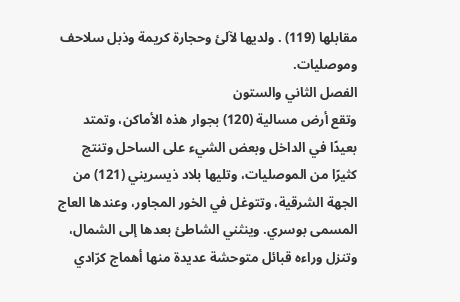مقابلها (119) . ولديها لآلئ وحجارة كريمة وذبل سلاحف وموصليات.
الفصل الثاني والستون
وتقع أرض مسالية (120) بجوار هذه الأماكن، وتمتد بعيدًا في الداخل وبعض الشيء على الساحل وتنتج كثيرًا من الموصليات، وتليها بلاد ذيسريني (121) من الجهة الشرقية، وتتوغل في الخور المجاور، وعندها العاج المسمى بوسري. وينثني الشاطئ بعدها إلى الشمال، وتنزل وراءه قبائل متوحشة عديدة منها أهماج كرّادي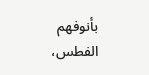بأنوفهم الفطس،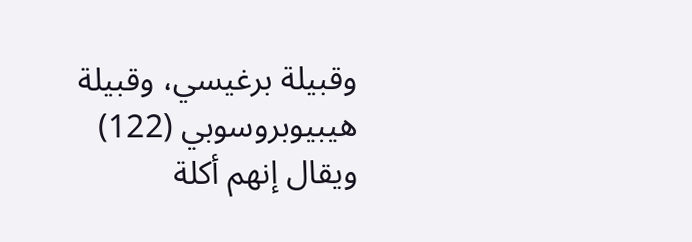وقبيلة برغيسي، وقبيلة هيبيوبروسوبي (122) ويقال إنهم أكلة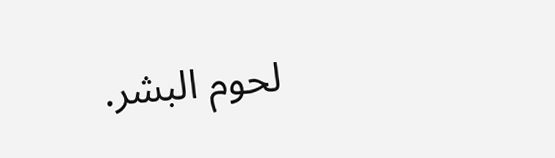لحوم البشر.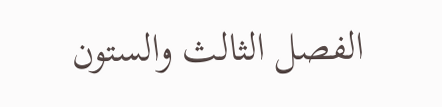الفصل الثالث والستون